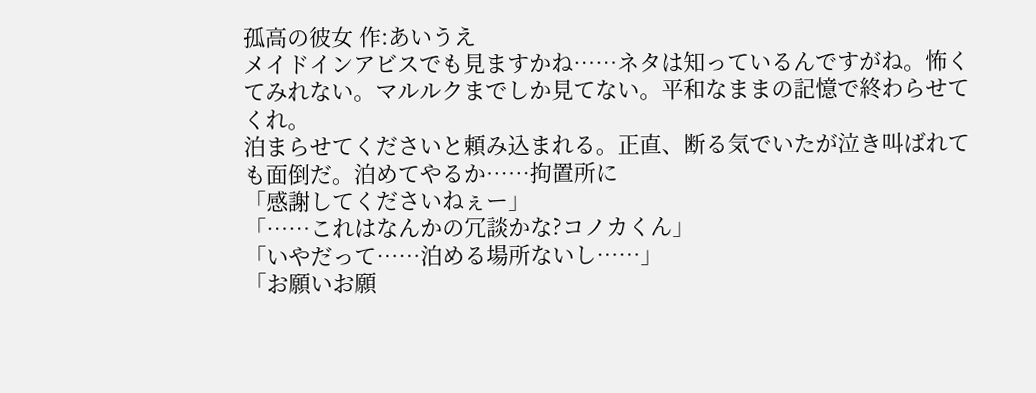孤高の彼女 作:あいうえ
メイドインアビスでも見ますかね……ネタは知っているんですがね。怖くてみれない。マルルクまでしか見てない。平和なままの記憶で終わらせてくれ。
泊まらせてくださいと頼み込まれる。正直、断る気でいたが泣き叫ばれても面倒だ。泊めてやるか……拘置所に
「感謝してくださいねぇー」
「……これはなんかの冗談かな?コノカくん」
「いやだって……泊める場所ないし……」
「お願いお願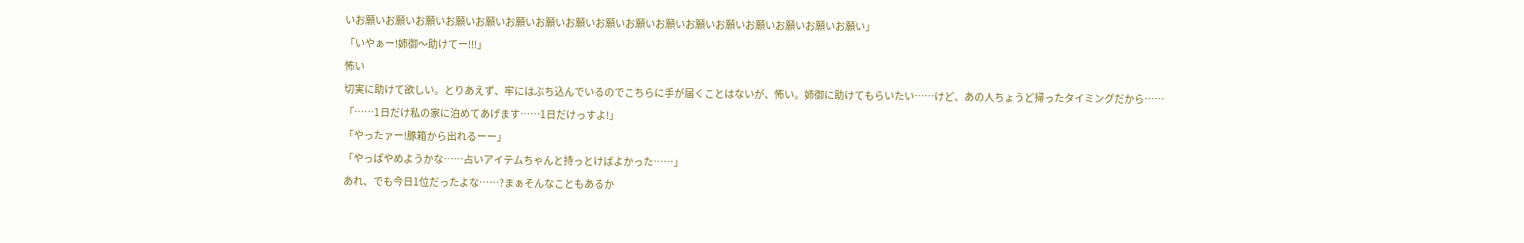いお願いお願いお願いお願いお願いお願いお願いお願いお願いお願いお願いお願いお願いお願いお願いお願いお願い」
「いやぁー!姉御〜助けてー!!!」
怖い
切実に助けて欲しい。とりあえず、牢にはぶち込んでいるのでこちらに手が届くことはないが、怖い。姉御に助けてもらいたい……けど、あの人ちょうど帰ったタイミングだから……
「……1日だけ私の家に泊めてあげます……1日だけっすよ!」
「やったァー!豚箱から出れるーー」
「やっぱやめようかな……占いアイテムちゃんと持っとけばよかった……」
あれ、でも今日1位だったよな……?まぁそんなこともあるか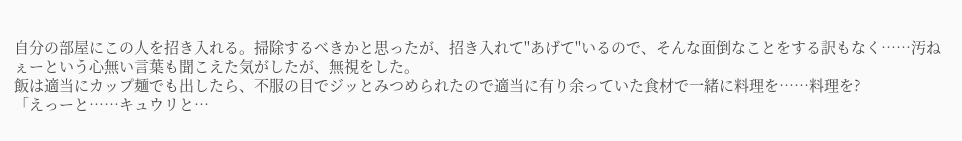自分の部屋にこの人を招き入れる。掃除するべきかと思ったが、招き入れて''あげて''いるので、そんな面倒なことをする訳もなく……汚ねぇーという心無い言葉も聞こえた気がしたが、無視をした。
飯は適当にカップ麺でも出したら、不服の目でジッとみつめられたので適当に有り余っていた食材で一緒に料理を……料理を?
「えっーと……キュウリと…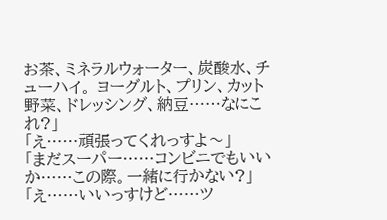お茶、ミネラルウォーター、炭酸水、チューハイ。 ヨーグルト、プリン、カット野菜、ドレッシング、納豆……なにこれ?」
「え……頑張ってくれっすよ〜」
「まだスーパー……コンビニでもいいか……この際。一緒に行かない?」
「え……いいっすけど……ツ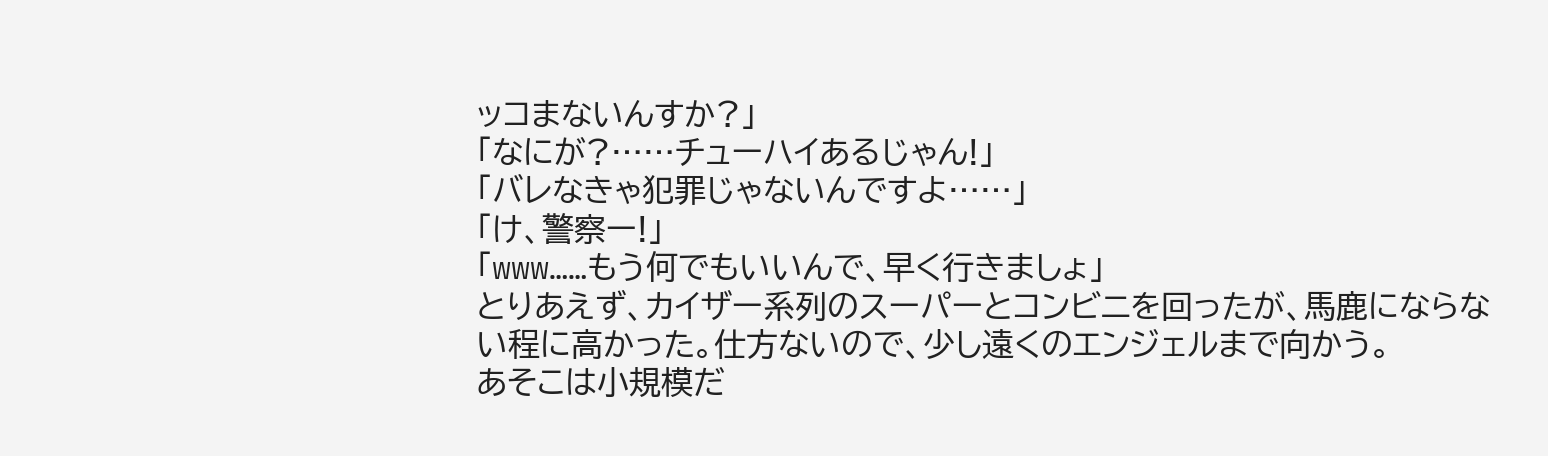ッコまないんすか?」
「なにが?……チューハイあるじゃん!」
「バレなきゃ犯罪じゃないんですよ……」
「け、警察ー!」
「www……もう何でもいいんで、早く行きましょ」
とりあえず、カイザー系列のスーパーとコンビニを回ったが、馬鹿にならない程に高かった。仕方ないので、少し遠くのエンジェルまで向かう。
あそこは小規模だ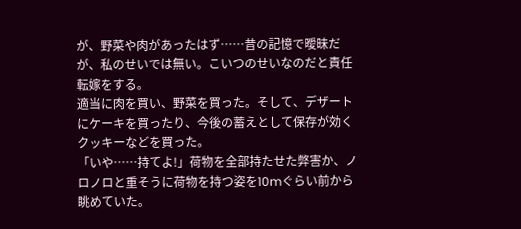が、野菜や肉があったはず……昔の記憶で曖昧だが、私のせいでは無い。こいつのせいなのだと責任転嫁をする。
適当に肉を買い、野菜を買った。そして、デザートにケーキを買ったり、今後の蓄えとして保存が効くクッキーなどを買った。
「いや……持てよ!」荷物を全部持たせた弊害か、ノロノロと重そうに荷物を持つ姿を10mぐらい前から眺めていた。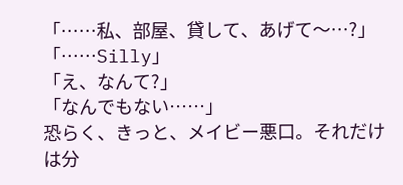「……私、部屋、貸して、あげて〜…?」
「……Silly」
「え、なんて?」
「なんでもない……」
恐らく、きっと、メイビー悪口。それだけは分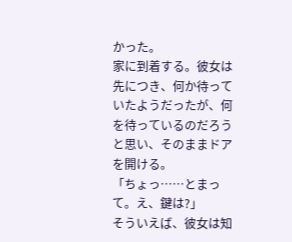かった。
家に到着する。彼女は先につき、何か待っていたようだったが、何を待っているのだろうと思い、そのままドアを開ける。
「ちょっ……とまって。え、鍵は?」
そういえば、彼女は知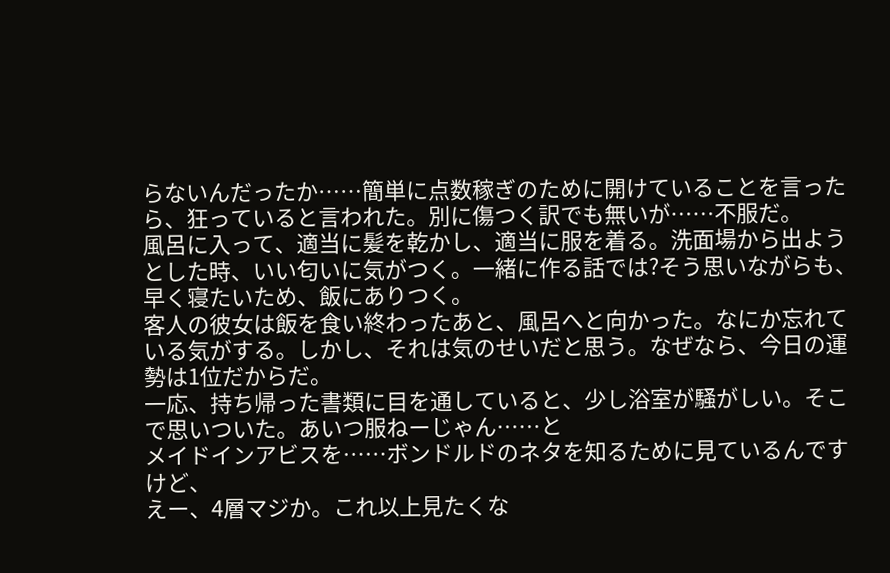らないんだったか……簡単に点数稼ぎのために開けていることを言ったら、狂っていると言われた。別に傷つく訳でも無いが……不服だ。
風呂に入って、適当に髪を乾かし、適当に服を着る。洗面場から出ようとした時、いい匂いに気がつく。一緒に作る話では?そう思いながらも、早く寝たいため、飯にありつく。
客人の彼女は飯を食い終わったあと、風呂へと向かった。なにか忘れている気がする。しかし、それは気のせいだと思う。なぜなら、今日の運勢は1位だからだ。
一応、持ち帰った書類に目を通していると、少し浴室が騒がしい。そこで思いついた。あいつ服ねーじゃん……と
メイドインアビスを……ボンドルドのネタを知るために見ているんですけど、
えー、4層マジか。これ以上見たくな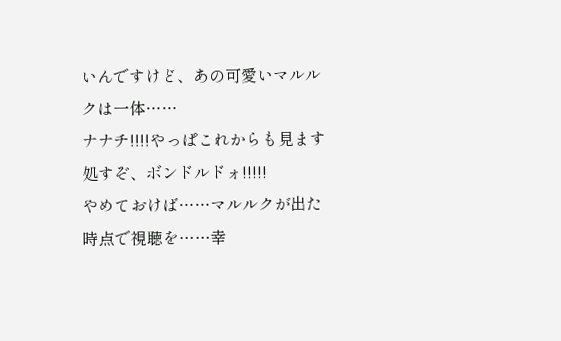いんですけど、あの可愛いマルルクは一体……
ナナチ!!!!やっぱこれからも見ます
処すぞ、ボンドルドォ!!!!!
やめておけば……マルルクが出た時点で視聴を……幸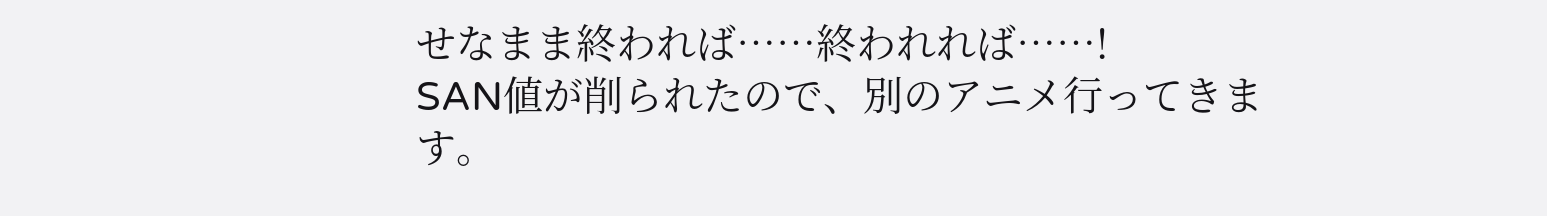せなまま終われば……終われれば……!
SAN値が削られたので、別のアニメ行ってきます。